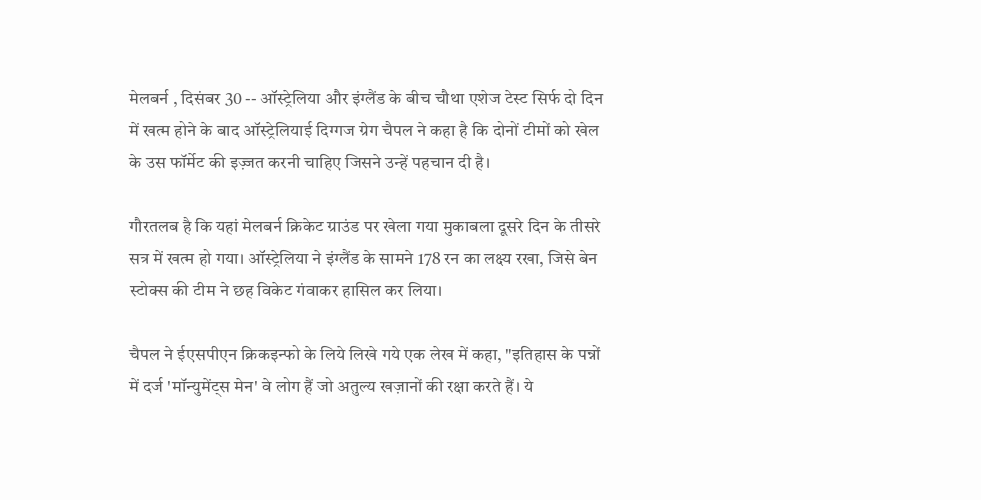मेलबर्न , दिसंबर 30 -- ऑस्ट्रेलिया और इंग्लैंड के बीच चौथा एशेज टेस्ट सिर्फ दो दिन में खत्म होने के बाद ऑस्ट्रेलियाई दिग्गज ग्रेग चैपल ने कहा है कि दोनों टीमों को खेल के उस फॉर्मेट की इज़्जत करनी चाहिए जिसने उन्हें पहचान दी है।

गौरतलब है कि यहां मेलबर्न क्रिकेट ग्राउंड पर खेला गया मुकाबला दूसरे दिन के तीसरे सत्र में खत्म हो गया। ऑस्ट्रेलिया ने इंग्लैंड के सामने 178 रन का लक्ष्य रखा, जिसे बेन स्टोक्स की टीम ने छह विकेट गंवाकर हासिल कर लिया।

चैपल ने ईएसपीएन क्रिकइन्फो के लिये लिखे गये एक लेख में कहा, "इतिहास के पन्नों में दर्ज 'मॉन्युमेंट्स मेन' वे लोग हैं जो अतुल्य खज़ानों की रक्षा करते हैं। ये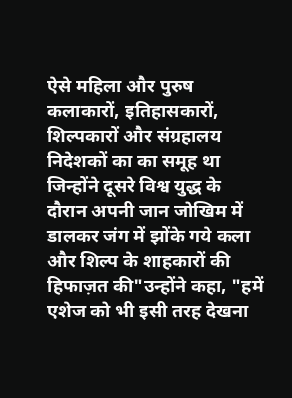ऐसे महिला और पुरुष कलाकारों, इतिहासकारों, शिल्पकारों और संग्रहालय निदेशकों का का समूह था जिन्होंने दूसरे विश्व युद्ध के दौरान अपनी जान जोखिम में डालकर जंग में झोंके गये कला और शिल्प के शाहकारों की हिफाज़त की"उन्होंने कहा, "हमें एशेज को भी इसी तरह देखना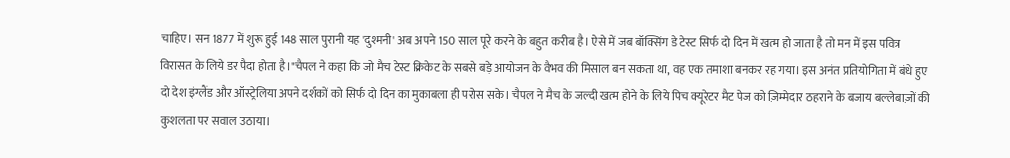चाहिए। सन 1877 में शुरू हुई 148 साल पुरानी यह 'दुश्मनी' अब अपने 150 साल पूरे करने के बहुत करीब है। ऐसे में जब बॉक्सिंग डे टेस्ट सिर्फ दो दिन में खत्म हो जाता है तो मन में इस पवित्र विरासत के लिये डर पैदा होता है।"चैपल ने कहा कि जो मैच टेस्ट क्रिकेट के सबसे बड़े आयोजन के वैभव की मिसाल बन सकता था, वह एक तमाशा बनकर रह गया। इस अनंत प्रतियोगिता में बंधे हुए दो देश इंग्लैंड और ऑस्ट्रेलिया अपने दर्शकों को सिर्फ दो दिन का मुकाबला ही परोस सके। चैपल ने मैच के जल्दी खत्म होने के लिये पिच क्यूरेटर मैट पेज को ज़िम्मेदार ठहराने के बजाय बल्लेबाज़ों की कुशलता पर सवाल उठाया।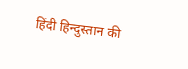हिंदी हिन्दुस्तान की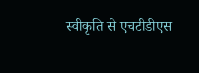स्वीकृति से एचटीडीएस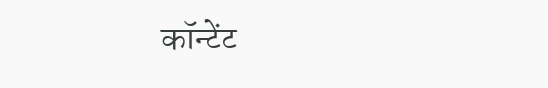कॉन्टेंट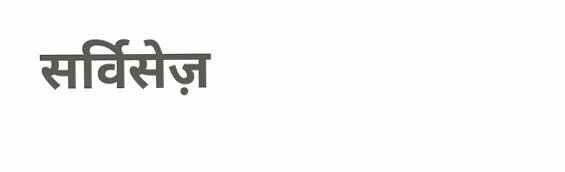सर्विसेज़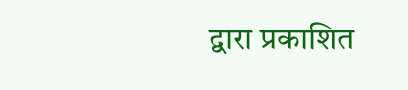द्वारा प्रकाशित